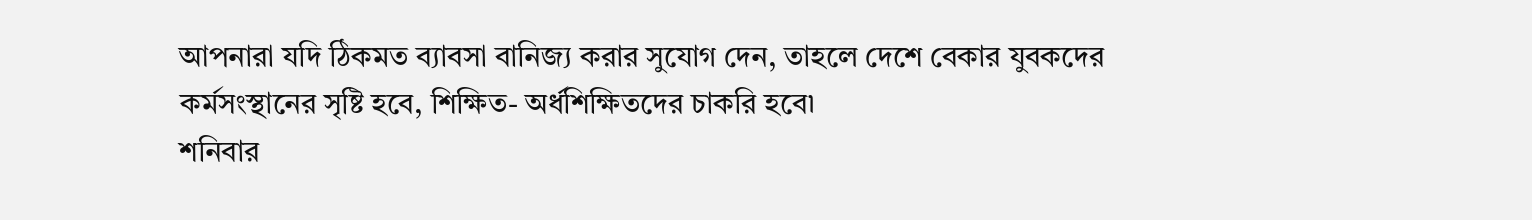আপনারা যদি ঠিকমত ব্যাবসা বানিজ্য করার সুযোগ দেন, তাহলে দেশে বেকার যুবকদের কর্মসংস্থানের সৃষ্টি হবে, শিক্ষিত- অর্ধশিক্ষিতদের চাকরি হবে৷
শনিবার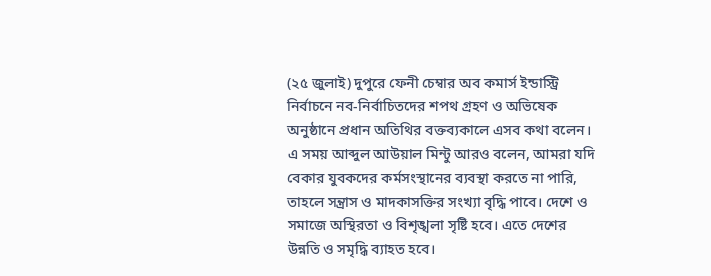(২৫ জুলাই) দুপুরে ফেনী চেম্বার অব কমার্স ইন্ডাস্ট্রি নির্বাচনে নব-নির্বাচিতদের শপথ গ্রহণ ও অভিষেক অনুষ্ঠানে প্রধান অতিথির বক্তব্যকালে এসব কথা বলেন।
এ সময় আব্দুল আউয়াল মিন্টু আরও বলেন, আমরা যদি বেকার যুবকদের কর্মসংস্থানের ব্যবস্থা করতে না পারি, তাহলে সন্ত্রাস ও মাদকাসক্তির সংখ্যা বৃদ্ধি পাবে। দেশে ও সমাজে অস্থিরতা ও বিশৃঙ্খলা সৃষ্টি হবে। এতে দেশের উন্নতি ও সমৃদ্ধি ব্যাহত হবে।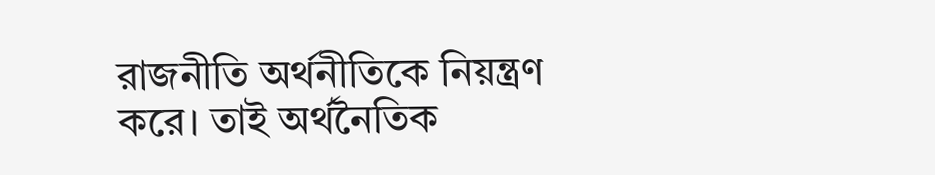রাজনীতি অর্থনীতিকে নিয়ন্ত্রণ করে। তাই অর্থনৈতিক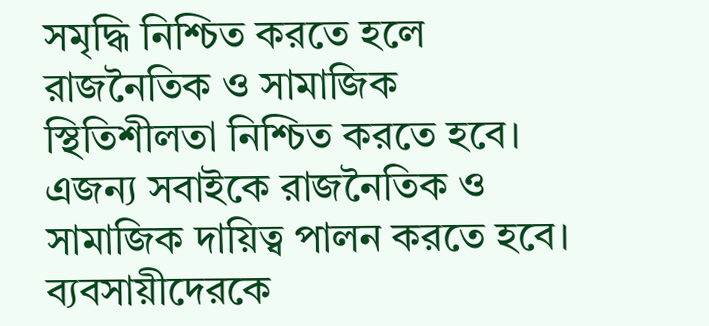সমৃদ্ধি নিশ্চিত করতে হলে রাজনৈতিক ও সামাজিক স্থিতিশীলতা নিশ্চিত করতে হবে। এজন্য সবাইকে রাজনৈতিক ও সামাজিক দায়িত্ব পালন করতে হবে। ব্যবসায়ীদেরকে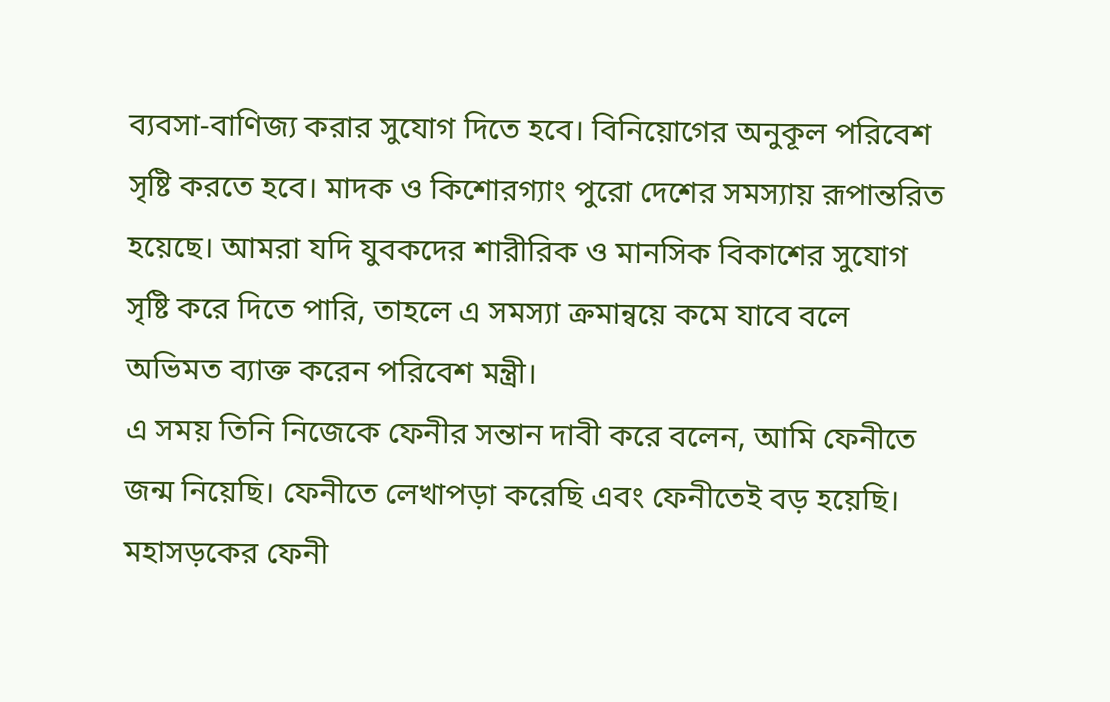ব্যবসা-বাণিজ্য করার সুযোগ দিতে হবে। বিনিয়োগের অনুকূল পরিবেশ সৃষ্টি করতে হবে। মাদক ও কিশোরগ্যাং পুরো দেশের সমস্যায় রূপান্তরিত হয়েছে। আমরা যদি যুবকদের শারীরিক ও মানসিক বিকাশের সুযোগ সৃষ্টি করে দিতে পারি, তাহলে এ সমস্যা ক্রমান্বয়ে কমে যাবে বলে অভিমত ব্যাক্ত করেন পরিবেশ মন্ত্রী।
এ সময় তিনি নিজেকে ফেনীর সন্তান দাবী করে বলেন, আমি ফেনীতে জন্ম নিয়েছি। ফেনীতে লেখাপড়া করেছি এবং ফেনীতেই বড় হয়েছি। মহাসড়কের ফেনী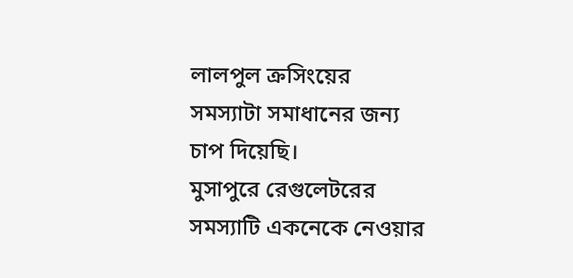লালপুল ক্রসিংয়ের সমস্যাটা সমাধানের জন্য চাপ দিয়েছি।
মুসাপুরে রেগুলেটরের সমস্যাটি একনেকে নেওয়ার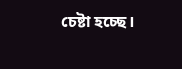চেষ্টা হচ্ছে।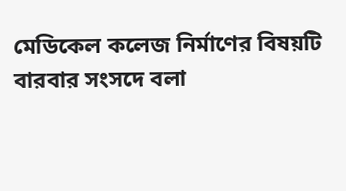মেডিকেল কলেজ নির্মাণের বিষয়টি বারবার সংসদে বলা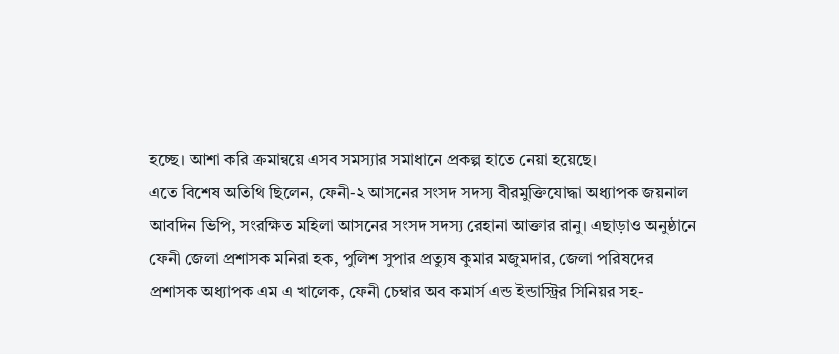হচ্ছে। আশা করি ক্রমান্বয়ে এসব সমস্যার সমাধানে প্রকল্প হাতে নেয়া হয়েছে।
এতে বিশেষ অতিথি ছিলেন, ফেনী-২ আসনের সংসদ সদস্য বীরমুক্তিযোদ্ধা অধ্যাপক জয়নাল আবদিন ভিপি, সংরক্ষিত মহিলা আসনের সংসদ সদস্য রেহানা আক্তার রানু। এছাড়াও অনুষ্ঠানে ফেনী জেলা প্রশাসক মনিরা হক, পুলিশ সুপার প্রত্যুষ কুমার মজুমদার, জেলা পরিষদের প্রশাসক অধ্যাপক এম এ খালেক, ফেনী চেম্বার অব কমার্স এন্ড ইন্ডাস্ট্রির সিনিয়র সহ-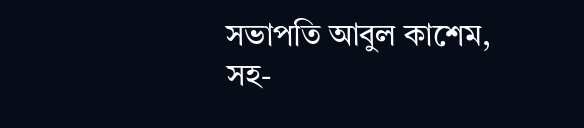সভাপতি আবুল কাশেম, সহ-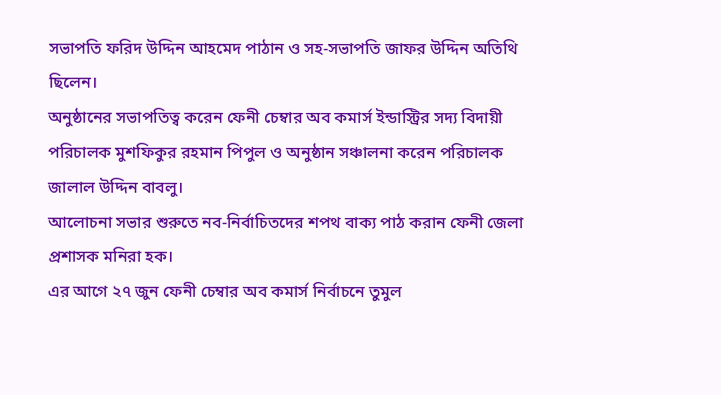সভাপতি ফরিদ উদ্দিন আহমেদ পাঠান ও সহ-সভাপতি জাফর উদ্দিন অতিথি ছিলেন।
অনুষ্ঠানের সভাপতিত্ব করেন ফেনী চেম্বার অব কমার্স ইন্ডাস্ট্রির সদ্য বিদায়ী পরিচালক মুশফিকুর রহমান পিপুল ও অনুষ্ঠান সঞ্চালনা করেন পরিচালক জালাল উদ্দিন বাবলু।
আলোচনা সভার শুরুতে নব-নির্বাচিতদের শপথ বাক্য পাঠ করান ফেনী জেলা প্রশাসক মনিরা হক।
এর আগে ২৭ জুন ফেনী চেম্বার অব কমার্স নির্বাচনে তুমুল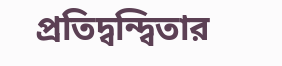প্রতিদ্বন্দ্বিতার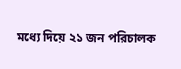মধ্যে দিয়ে ২১ জন পরিচালক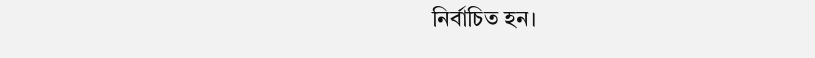নির্বাচিত হন।